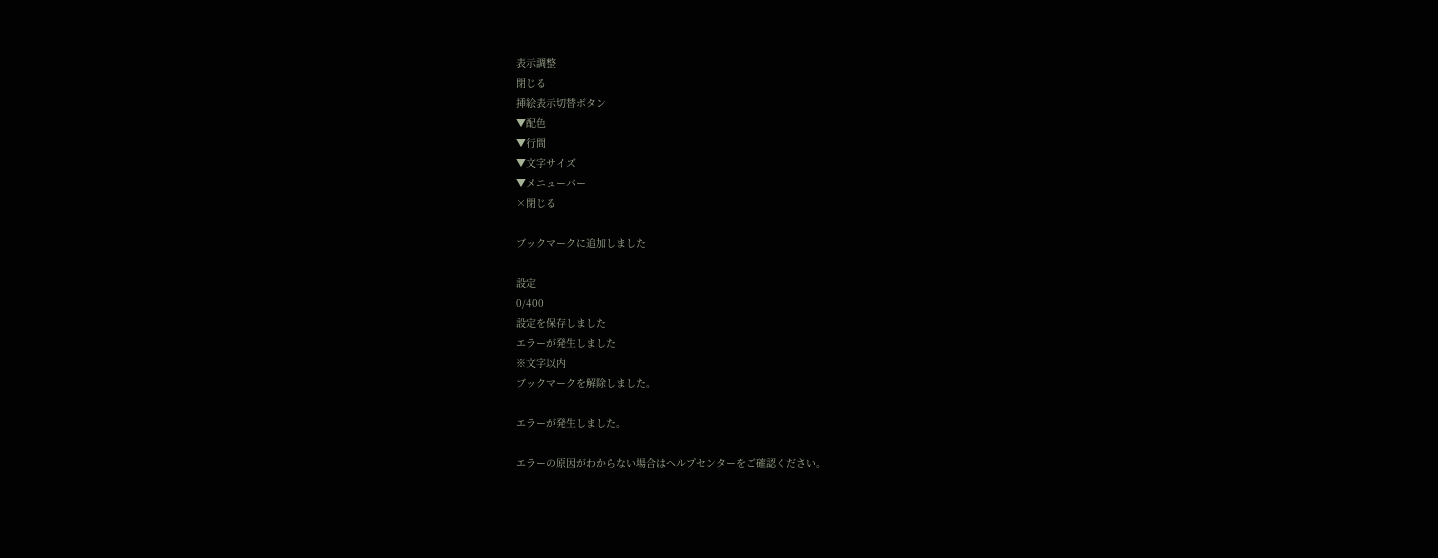表示調整
閉じる
挿絵表示切替ボタン
▼配色
▼行間
▼文字サイズ
▼メニューバー
×閉じる

ブックマークに追加しました

設定
0/400
設定を保存しました
エラーが発生しました
※文字以内
ブックマークを解除しました。

エラーが発生しました。

エラーの原因がわからない場合はヘルプセンターをご確認ください。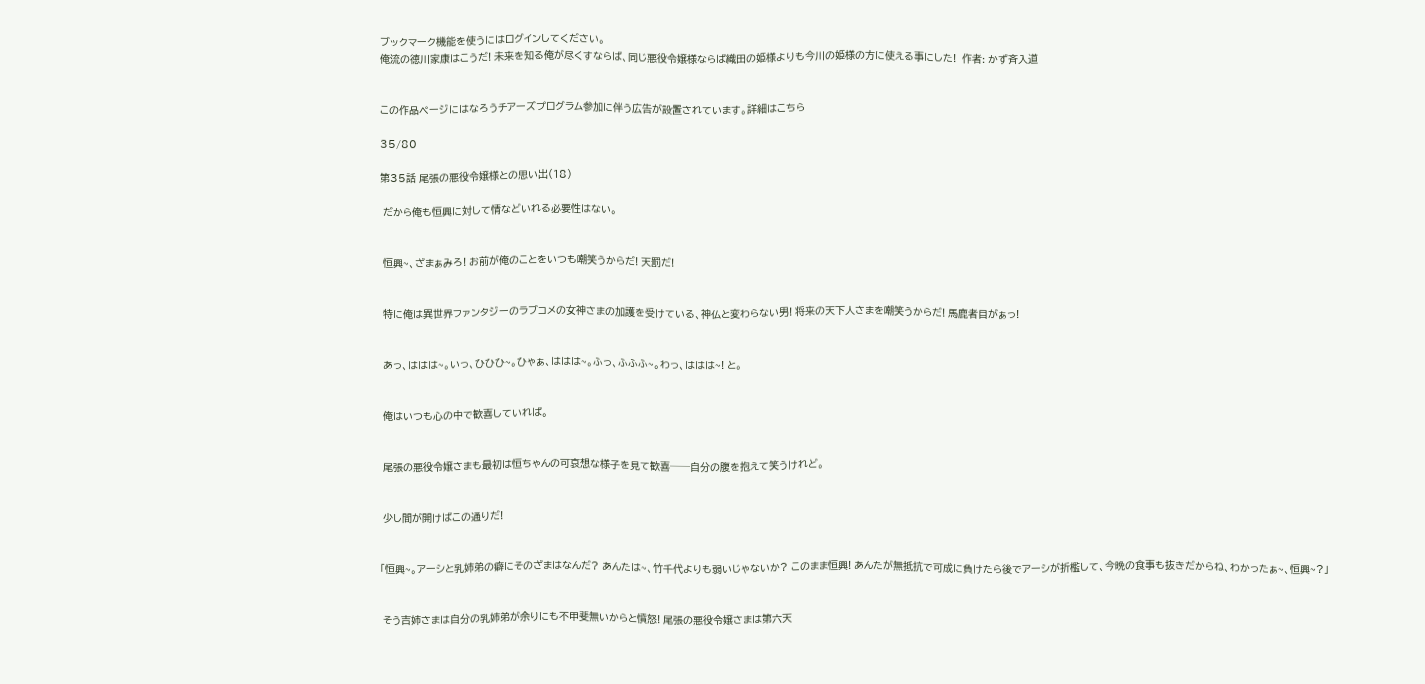ブックマーク機能を使うにはログインしてください。
俺流の徳川家康はこうだ! 未来を知る俺が尽くすならば、同じ悪役令嬢様ならば織田の姫様よりも今川の姫様の方に使える事にした!  作者: かず斉入道


この作品ページにはなろうチアーズプログラム参加に伴う広告が設置されています。詳細はこちら

35/80

第35話 尾張の悪役令嬢様との思い出(18)

 だから俺も恒興に対して情などいれる必要性はない。


 恒興~、ざまぁみろ! お前が俺のことをいつも嘲笑うからだ! 天罰だ!


 特に俺は異世界ファンタジーのラブコメの女神さまの加護を受けている、神仏と変わらない男! 将来の天下人さまを嘲笑うからだ! 馬鹿者目がぁっ!


 あっ、ははは~。いっ、ひひひ~。ひゃぁ、ははは~。ふっ、ふふふ~。わっ、ははは~! と。


 俺はいつも心の中で歓喜していれば。


 尾張の悪役令嬢さまも最初は恒ちゃんの可哀想な様子を見て歓喜──自分の腹を抱えて笑うけれど。


 少し間が開けばこの通りだ!


「恒興~。アーシと乳姉弟の癖にそのざまはなんだ? あんたは~、竹千代よりも弱いじゃないか? このまま恒興! あんたが無抵抗で可成に負けたら後でアーシが折檻して、今晩の食事も抜きだからね、わかったぁ~、恒興~?」


 そう吉姉さまは自分の乳姉弟が余りにも不甲斐無いからと憤怒! 尾張の悪役令嬢さまは第六天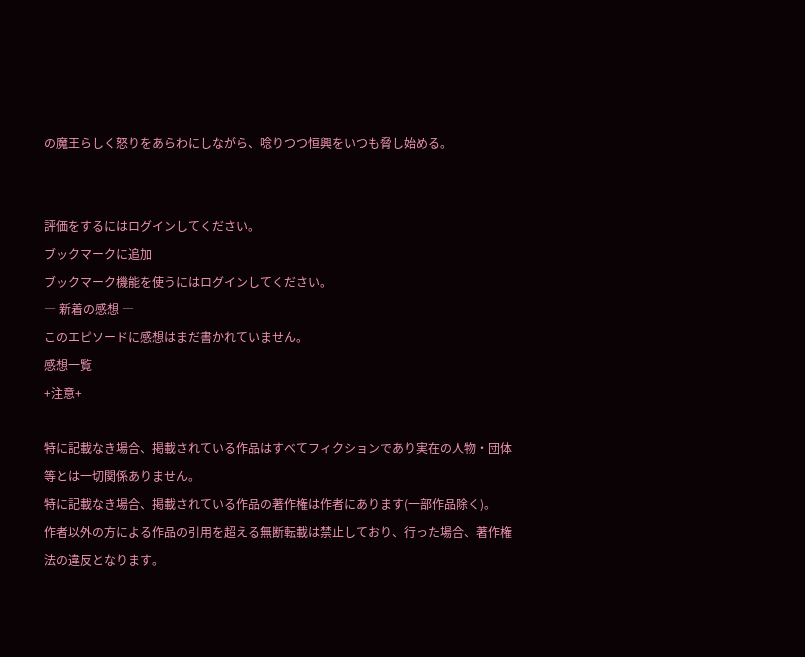の魔王らしく怒りをあらわにしながら、唸りつつ恒興をいつも脅し始める。


評価をするにはログインしてください。
ブックマークに追加
ブックマーク機能を使うにはログインしてください。
― 新着の感想 ―
このエピソードに感想はまだ書かれていません。
感想一覧
+注意+

特に記載なき場合、掲載されている作品はすべてフィクションであり実在の人物・団体等とは一切関係ありません。
特に記載なき場合、掲載されている作品の著作権は作者にあります(一部作品除く)。
作者以外の方による作品の引用を超える無断転載は禁止しており、行った場合、著作権法の違反となります。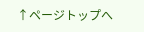↑ページトップへ